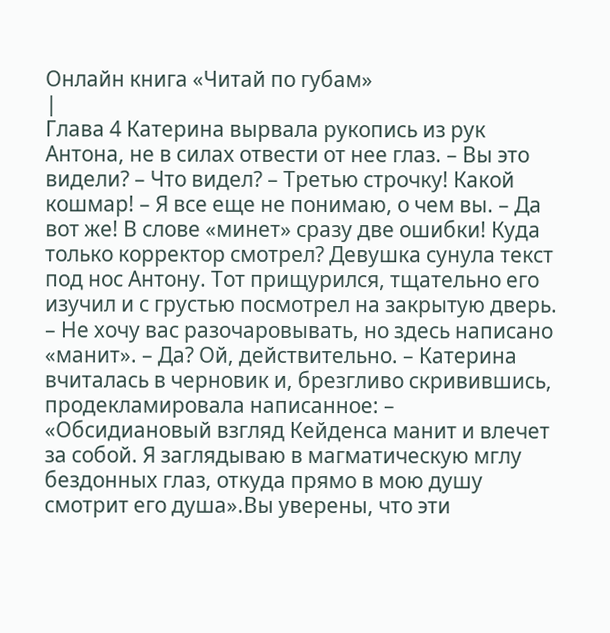Онлайн книга «Читай по губам»
|
Глава 4 Катерина вырвала рукопись из рук Антона, не в силах отвести от нее глаз. – Вы это видели? – Что видел? – Третью строчку! Какой кошмар! – Я все еще не понимаю, о чем вы. – Да вот же! В слове «минет» сразу две ошибки! Куда только корректор смотрел? Девушка сунула текст под нос Антону. Тот прищурился, тщательно его изучил и с грустью посмотрел на закрытую дверь. – Не хочу вас разочаровывать, но здесь написано «манит». – Да? Ой, действительно. – Катерина вчиталась в черновик и, брезгливо скривившись, продекламировала написанное: – «Обсидиановый взгляд Кейденса манит и влечет за собой. Я заглядываю в магматическую мглу бездонных глаз, откуда прямо в мою душу смотрит его душа».Вы уверены, что эти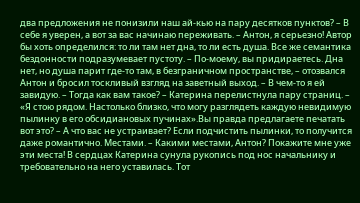два предложения не понизили наш ай-кью на пару десятков пунктов? – В себе я уверен, а вот за вас начинаю переживать. – Антон, я серьезно! Автор бы хоть определился: то ли там нет дна, то ли есть душа. Все же семантика бездонности подразумевает пустоту. – По-моему, вы придираетесь. Дна нет, но душа парит где-то там, в безграничном пространстве, – отозвался Антон и бросил тоскливый взгляд на заветный выход. – В чем-то я ей завидую. – Тогда как вам такое? – Катерина перелистнула пару страниц. – «Я стою рядом. Настолько близко, что могу разглядеть каждую невидимую пылинку в его обсидиановых пучинах».Вы правда предлагаете печатать вот это? – А что вас не устраивает? Если подчистить пылинки, то получится даже романтично. Местами. – Какими местами, Антон? Покажите мне уже эти места! В сердцах Катерина сунула рукопись под нос начальнику и требовательно на него уставилась. Тот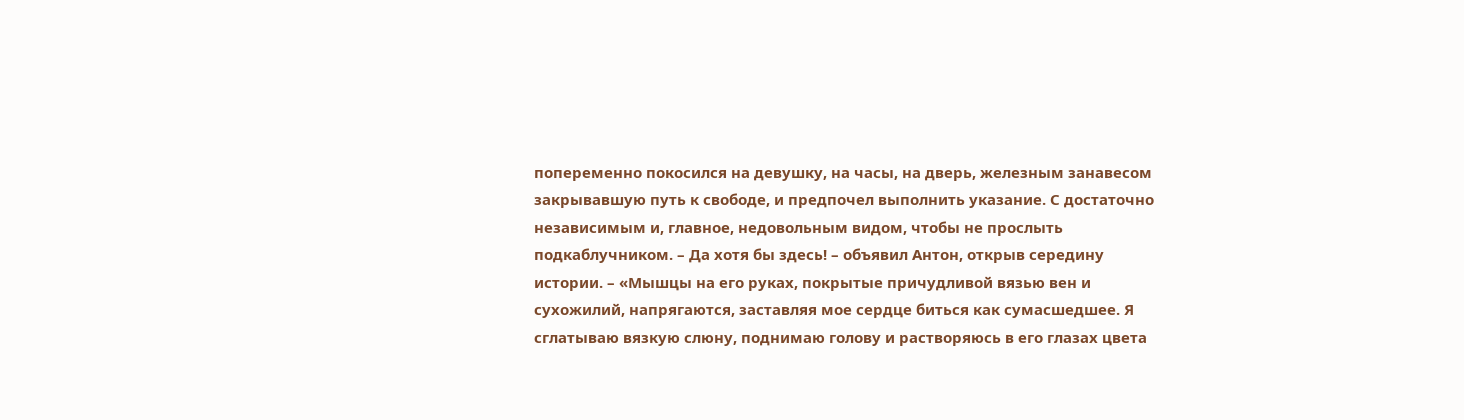попеременно покосился на девушку, на часы, на дверь, железным занавесом закрывавшую путь к свободе, и предпочел выполнить указание. С достаточно независимым и, главное, недовольным видом, чтобы не прослыть подкаблучником. – Да хотя бы здесь! – объявил Антон, открыв середину истории. – «Мышцы на его руках, покрытые причудливой вязью вен и сухожилий, напрягаются, заставляя мое сердце биться как сумасшедшее. Я сглатываю вязкую слюну, поднимаю голову и растворяюсь в его глазах цвета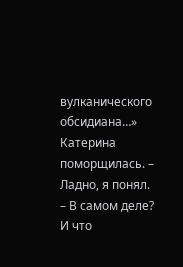вулканического обсидиана…» Катерина поморщилась. – Ладно, я понял. – В самом деле? И что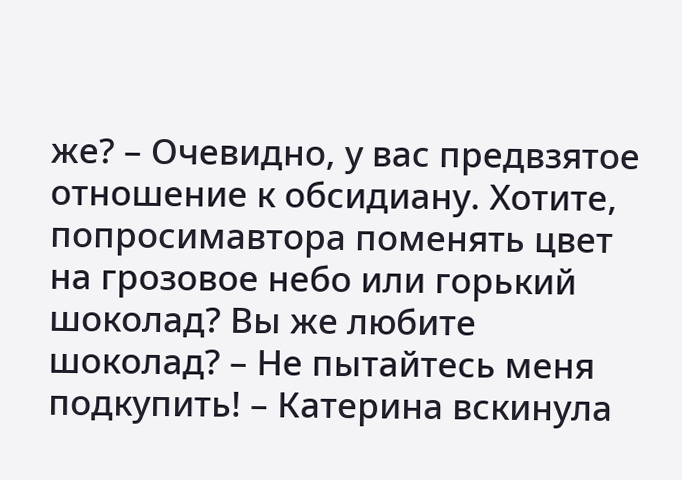же? – Очевидно, у вас предвзятое отношение к обсидиану. Хотите, попросимавтора поменять цвет на грозовое небо или горький шоколад? Вы же любите шоколад? – Не пытайтесь меня подкупить! – Катерина вскинула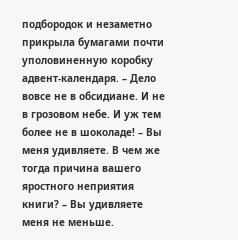подбородок и незаметно прикрыла бумагами почти уполовиненную коробку адвент-календаря. – Дело вовсе не в обсидиане. И не в грозовом небе. И уж тем более не в шоколаде! – Вы меня удивляете. В чем же тогда причина вашего яростного неприятия книги? – Вы удивляете меня не меньше.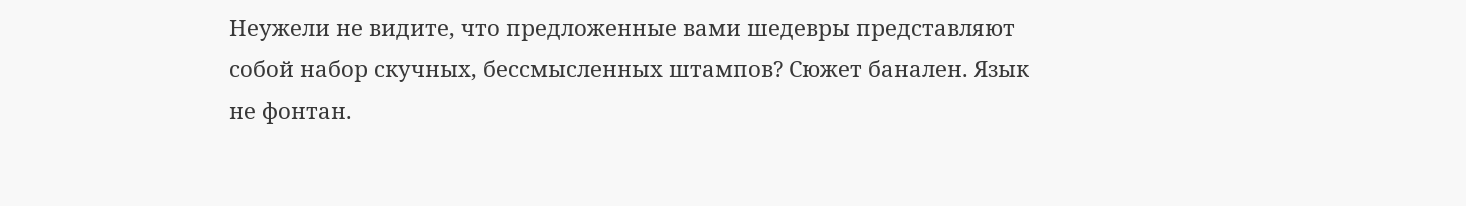Неужели не видите, что предложенные вами шедевры представляют собой набор скучных, бессмысленных штампов? Сюжет банален. Язык не фонтан.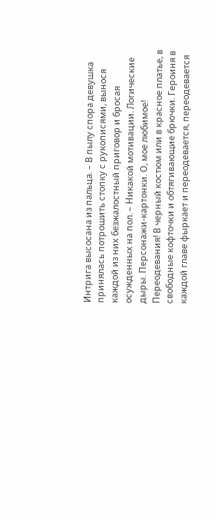Интрига высосана из пальца. – В пылу спора девушка принялась потрошить стопку с рукописями, вынося каждой из них безжалостный приговор и бросая осужденных на пол. – Никакой мотивации. Логические дыры. Персонажи-картонки. О, мое любимое! Переодевания! В черный костюм или в красное платье, в свободные кофточки и обтягивающие брючки. Героиня в каждой главе фыркает и переодевается, переодевается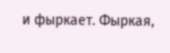и фыркает. Фыркая,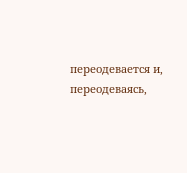переодевается и, переодеваясь,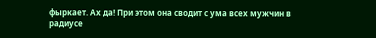фыркает. Ах да! При этом она сводит с ума всех мужчин в радиусе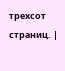трехсот страниц. |